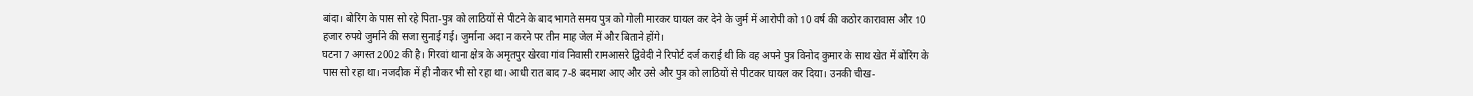बांदा। बोरिंग के पास सो रहे पिता-पुत्र को लाठियों से पीटने के बाद भागते समय पुत्र को गोली मारकर घायल कर देने के जुर्म में आरोपी को 10 वर्ष की कठोर कारावास और 10 हजार रुपये जुर्माने की सजा सुनाई गई। जुर्माना अदा न करने पर तीन माह जेल में और बिताने होंगे।
घटना 7 अगस्त 2002 की है। गिरवां थाना क्षेत्र के अमृतपुर खेरवा गांव निवासी रामआसरे द्विवेदी ने रिपोर्ट दर्ज कराई थी कि वह अपने पुत्र विनोद कुमार के साथ खेत में बोरिंग के पास सो रहा था। नजदीक में ही नौकर भी सो रहा था। आधी रात बाद 7-8 बदमाश आए और उसे और पुत्र को लाठियों से पीटकर घायल कर दिया। उनकी चीख-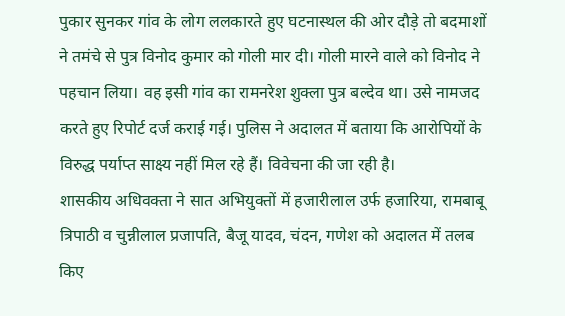पुकार सुनकर गांव के लोग ललकारते हुए घटनास्थल की ओर दौड़े तो बदमाशों ने तमंचे से पुत्र विनोद कुमार को गोली मार दी। गोली मारने वाले को विनोद ने पहचान लिया। वह इसी गांव का रामनरेश शुक्ला पुत्र बल्देव था। उसे नामजद करते हुए रिपोर्ट दर्ज कराई गई। पुलिस ने अदालत में बताया कि आरोपियों के विरुद्ध पर्याप्त साक्ष्य नहीं मिल रहे हैं। विवेचना की जा रही है।
शासकीय अधिवक्ता ने सात अभियुक्तों में हजारीलाल उर्फ हजारिया, रामबाबू त्रिपाठी व चुन्नीलाल प्रजापति, बैजू यादव, चंदन, गणेश को अदालत में तलब किए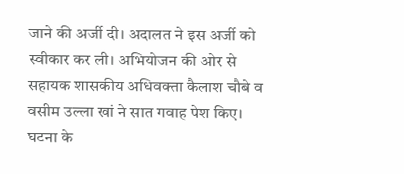जाने की अर्जी दी। अदालत ने इस अर्जी को स्वीकार कर ली। अभियोजन की ओर से सहायक शासकीय अधिवक्ता कैलाश चौबे व वसीम उल्ला खां ने सात गवाह पेश किए। घटना के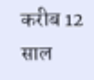करीब 12 साल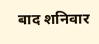बाद शनिवार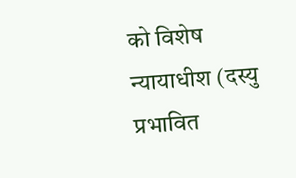को विशेष न्यायाधीश (दस्यु प्रभावित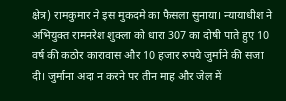क्षेत्र) रामकुमार ने इस मुकदमे का फैसला सुनाया। न्यायाधीश ने अभियुक्त रामनरेश शुक्ला को धारा 307 का दोषी पाते हुए 10 वर्ष की कठोर कारावास और 10 हजार रुपये जुर्माने की सजा दी। जुर्माना अदा न करने पर तीन माह और जेल में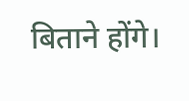बिताने होंगे।